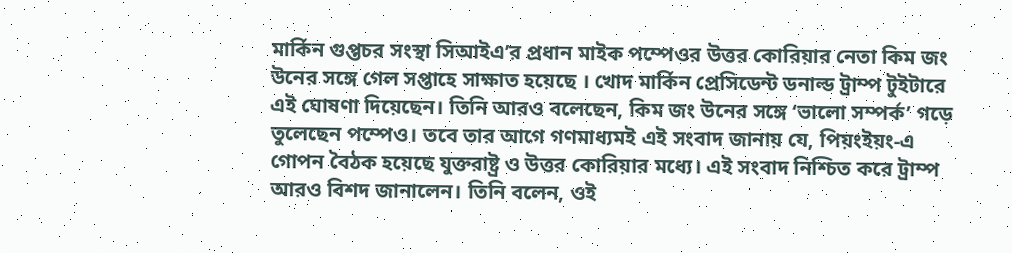মার্কিন গুপ্তচর সংস্থা সিআইএ’র প্রধান মাইক পম্পেওর উত্তর কোরিয়ার নেতা কিম জং উনের সঙ্গে গেল সপ্তাহে সাক্ষাত হয়েছে । খোদ মার্কিন প্রেসিডেন্ট ডনাল্ড ট্রাম্প টুইটারে এই ঘোষণা দিয়েছেন। তিনি আরও বলেছেন, কিম জং উনের সঙ্গে ‘ভালো সম্পর্ক’ গড়ে তুলেছেন পম্পেও। তবে তার আগে গণমাধ্যমই এই সংবাদ জানায় যে, পিয়ংইয়ং-এ গোপন বৈঠক হয়েছে যুক্তরাষ্ট্র ও উত্তর কোরিয়ার মধ্যে। এই সংবাদ নিশ্চিত করে ট্রাম্প আরও বিশদ জানালেন। তিনি বলেন, ওই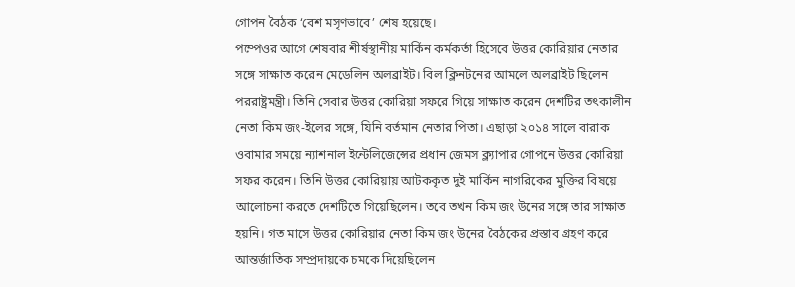গোপন বৈঠক ‘বেশ মসৃণভাবে’ শেষ হয়েছে।
পম্পেওর আগে শেষবার শীর্ষস্থানীয় মার্কিন কর্মকর্তা হিসেবে উত্তর কোরিয়ার নেতার সঙ্গে সাক্ষাত করেন মেডেলিন অলব্রাইট। বিল ক্লিনটনের আমলে অলব্রাইট ছিলেন পররাষ্ট্রমন্ত্রী। তিনি সেবার উত্তর কোরিয়া সফরে গিয়ে সাক্ষাত করেন দেশটির তৎকালীন নেতা কিম জং-ইলের সঙ্গে, যিনি বর্তমান নেতার পিতা। এছাড়া ২০১৪ সালে বারাক ওবামার সময়ে ন্যাশনাল ইন্টেলিজেন্সের প্রধান জেমস ক্ল্যাপার গোপনে উত্তর কোরিয়া সফর করেন। তিনি উত্তর কোরিয়ায় আটককৃত দুই মার্কিন নাগরিকের মুক্তির বিষয়ে আলোচনা করতে দেশটিতে গিয়েছিলেন। তবে তখন কিম জং উনের সঙ্গে তার সাক্ষাত হয়নি। গত মাসে উত্তর কোরিয়ার নেতা কিম জং উনের বৈঠকের প্রস্তাব গ্রহণ করে আন্তর্জাতিক সম্প্রদায়কে চমকে দিয়েছিলেন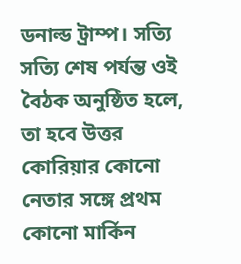ডনাল্ড ট্রাম্প। সত্যি সত্যি শেষ পর্যন্ত ওই বৈঠক অনুষ্ঠিত হলে, তা হবে উত্তর কোরিয়ার কোনো নেতার সঙ্গে প্রথম কোনো মার্কিন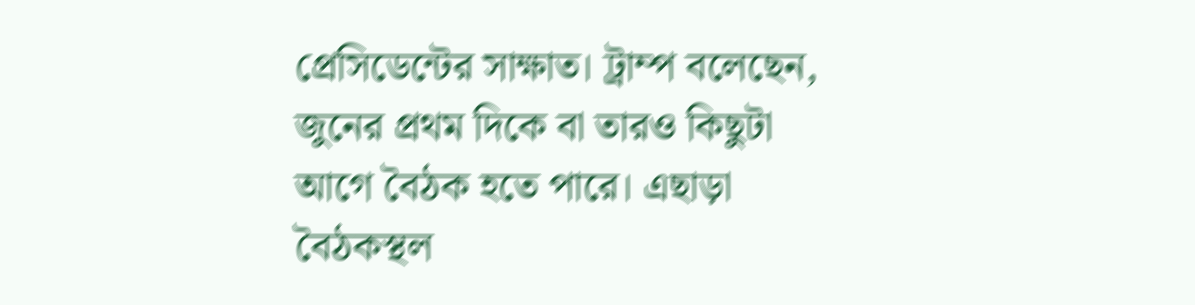প্রেসিডেন্টের সাক্ষাত। ট্রাম্প বলেছেন, জুনের প্রথম দিকে বা তারও কিছুটা আগে বৈঠক হতে পারে। এছাড়া বৈঠকস্থল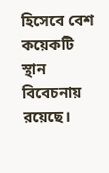হিসেবে বেশ কয়েকটি স্থান বিবেচনায় রয়েছে।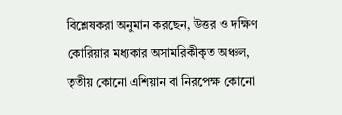বিশ্লেষকরা অনুমান করছেন, উত্তর ও দক্ষিণ কোরিয়ার মধ্যকার অসামরিকীকৃত অঞ্চল, তৃতীয় কোনো এশিয়ান বা নিরপেক্ষ কোনো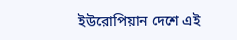ইউরোপিয়ান দেশে এই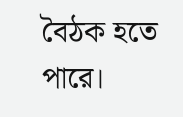বৈঠক হতে পারে।